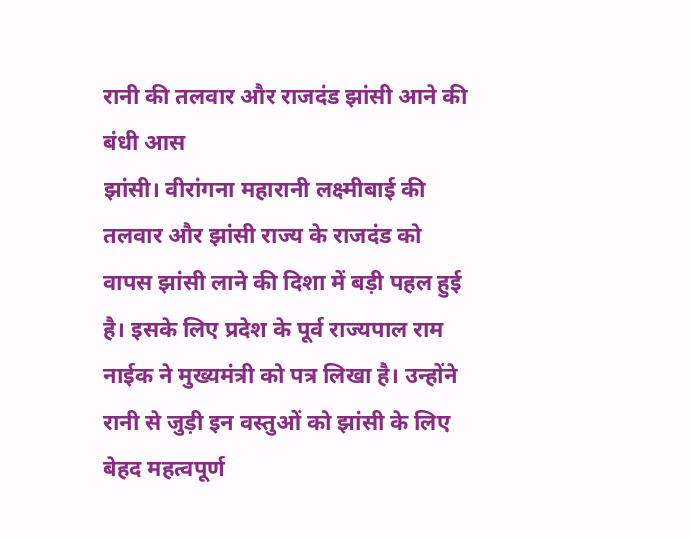रानी की तलवार और राजदंड झांसी आने की बंधी आस
झांसी। वीरांगना महारानी लक्ष्मीबाई की तलवार और झांसी राज्य के राजदंड को वापस झांसी लाने की दिशा में बड़ी पहल हुई है। इसके लिए प्रदेश के पूर्व राज्यपाल राम नाईक ने मुख्यमंत्री को पत्र लिखा है। उन्होंने रानी से जुड़ी इन वस्तुओं को झांसी के लिए बेहद महत्वपूर्ण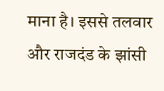माना है। इससे तलवार और राजदंड के झांसी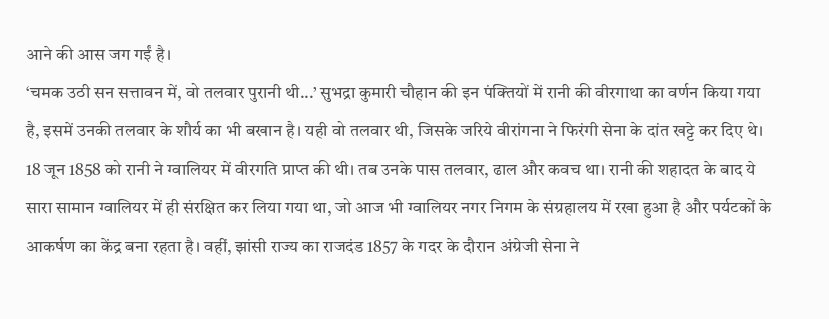आने की आस जग गईं है।
‘चमक उठी सन सत्तावन में, वो तलवार पुरानी थी...’ सुभद्रा कुमारी चौहान की इन पंक्तियों में रानी की वीरगाथा का वर्णन किया गया है, इसमें उनकी तलवार के शौर्य का भी बखान है। यही वो तलवार थी, जिसके जरिये वीरांगना ने फिरंगी सेना के दांत खट्टे कर दिए थे। 18 जून 1858 को रानी ने ग्वालियर में वीरगति प्राप्त की थी। तब उनके पास तलवार, ढाल और कवच था। रानी की शहादत के बाद ये सारा सामान ग्वालियर में ही संरक्षित कर लिया गया था, जो आज भी ग्वालियर नगर निगम के संग्रहालय में रखा हुआ है और पर्यटकों के आकर्षण का केंद्र बना रहता है। वहीं, झांसी राज्य का राजदंड 1857 के गदर के दौरान अंग्रेजी सेना ने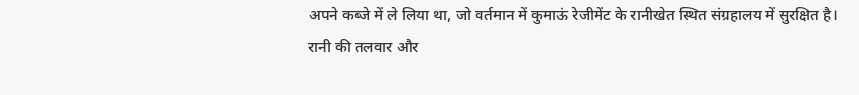अपने कब्जे में ले लिया था, जो वर्तमान में कुमाऊं रेजीमेंट के रानीखेत स्थित संग्रहालय में सुरक्षित है।
रानी की तलवार और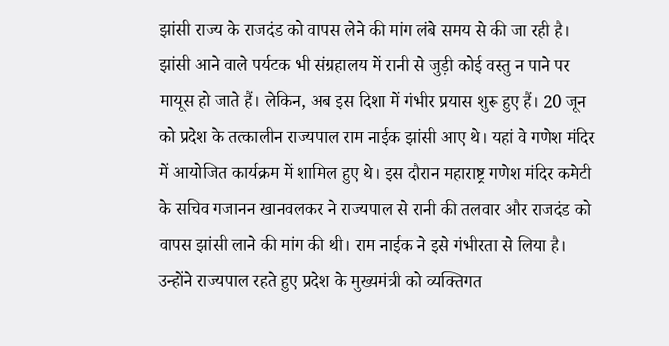झांसी राज्य के राजदंड को वापस लेने की मांग लंबे समय से की जा रही है। झांसी आने वाले पर्यटक भी संग्रहालय में रानी से जुड़ी कोई वस्तु न पाने पर मायूस हो जाते हैं। लेकिन, अब इस दिशा में गंभीर प्रयास शुरू हुए हैं। 20 जून को प्रदेश के तत्कालीन राज्यपाल राम नाईक झांसी आए थे। यहां वे गणेश मंदिर में आयोजित कार्यक्रम में शामिल हुए थे। इस दौरान महाराष्ट्र गणेश मंदिर कमेटी के सचिव गजानन खानवलकर ने राज्यपाल से रानी की तलवार और राजदंड को वापस झांसी लाने की मांग की थी। राम नाईक ने इसे गंभीरता से लिया है। उन्होंने राज्यपाल रहते हुए प्रदेश के मुख्यमंत्री को व्यक्तिगत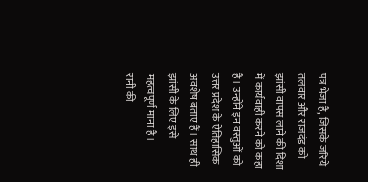पत्र भेजा है, जिसके जरिये तलवार और राजदंड को झांसी वापस लाने की दिशा में कार्यवाही करने को कहा है। उन्होंने इन वस्तुओं को उत्तर प्रदेश के ऐतिहासिक अवशेष बताए हैं। साथ ही झांसी के लिए इसे महत्वपूर्ण माना है।
रानी की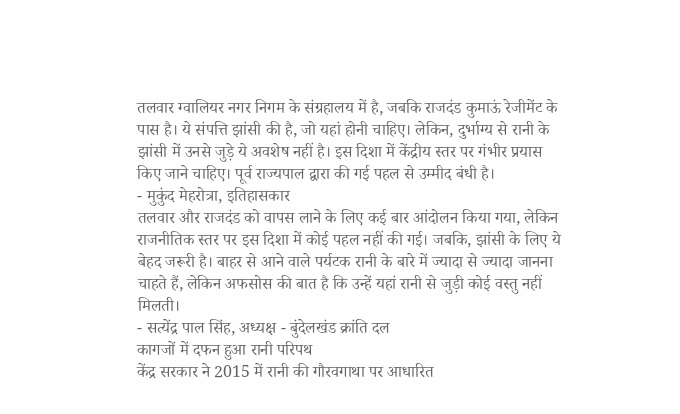तलवार ग्वालियर नगर निगम के संग्रहालय में है, जबकि राजदंड कुमाऊं रेजीमेंट के पास है। ये संपत्ति झांसी की है, जो यहां होनी चाहिए। लेकिन, दुर्भाग्य से रानी के झांसी में उनसे जुड़े ये अवशेष नहीं है। इस दिशा में केंद्रीय स्तर पर गंभीर प्रयास किए जाने चाहिए। पूर्व राज्यपाल द्वारा की गई पहल से उम्मीद बंधी है।
- मुकुंद मेहरोत्रा, इतिहासकार
तलवार और राजदंड को वापस लाने के लिए कई बार आंदोलन किया गया, लेकिन राजनीतिक स्तर पर इस दिशा में कोई पहल नहीं की गई। जबकि, झांसी के लिए ये बेहद जरूरी है। बाहर से आने वाले पर्यटक रानी के बारे में ज्यादा से ज्यादा जानना चाहते हैं, लेकिन अफसोस की बात है कि उन्हें यहां रानी से जुड़ी कोई वस्तु नहीं मिलती।
- सत्येंद्र पाल सिंह, अध्यक्ष - बुंदेलखंड क्रांति दल
कागजों में दफन हुआ रानी परिपथ
केंद्र सरकार ने 2015 में रानी की गौरवगाथा पर आधारित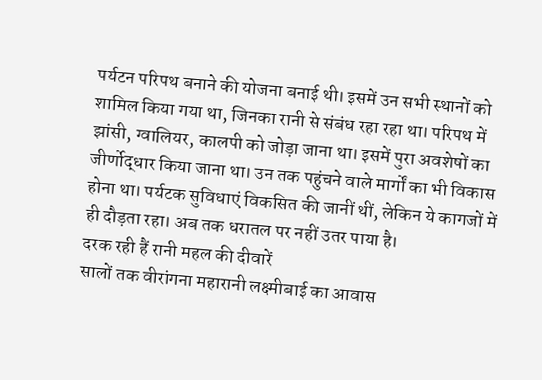पर्यटन परिपथ बनाने की योजना बनाई थी। इसमें उन सभी स्थानों को शामिल किया गया था, जिनका रानी से संबंध रहा रहा था। परिपथ में झांसी, ग्वालियर, कालपी को जोड़ा जाना था। इसमें पुरा अवशेषों का जीर्णोद्धार किया जाना था। उन तक पहुंचने वाले मार्गों का भी विकास होना था। पर्यटक सुविधाएं विकसित की जानीं थीं, लेकिन ये कागजों में ही दौड़ता रहा। अब तक धरातल पर नहीं उतर पाया है।
दरक रही हैं रानी महल की दीवारें
सालों तक वीरांगना महारानी लक्ष्मीबाई का आवास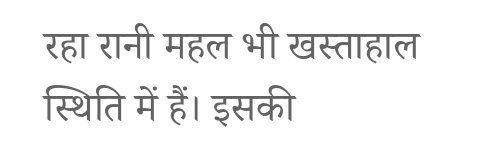रहा रानी महल भी खस्ताहाल स्थिति में हैं। इसकी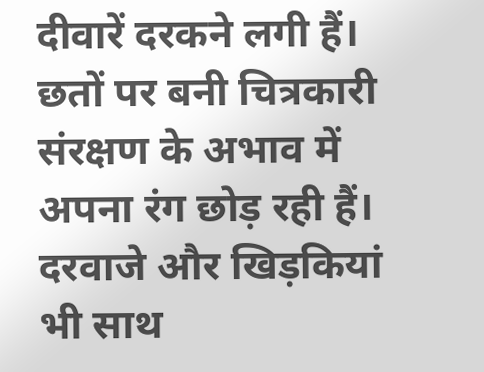दीवारें दरकने लगी हैं। छतों पर बनी चित्रकारी संरक्षण के अभाव में अपना रंग छोड़ रही हैं। दरवाजे और खिड़कियां भी साथ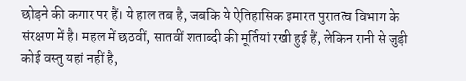छोड़ने की कगार पर हैं। ये हाल तब है, जबकि ये ऐतिहासिक इमारत पुरातत्व विभाग के संरक्षण में है। महल में छठवीं, सातवीं शताब्दी की मूर्तियां रखी हुई हैं, लेकिन रानी से जुड़ी कोई वस्तु यहां नहीं है,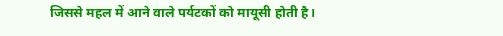जिससे महल में आने वाले पर्यटकों को मायूसी होती है।